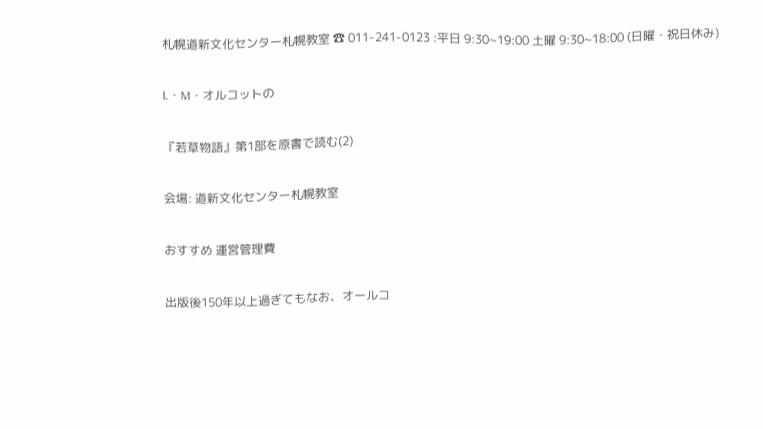札幌道新文化センター札幌教室 ☎ 011-241-0123 :平日 9:30~19:00 土曜 9:30~18:00 (日曜・祝日休み)

L・M・オルコットの

『若草物語』第1部を原書で読む(2)

会場: 道新文化センター札幌教室

おすすめ 運営管理費

出版後150年以上過ぎてもなお、オールコ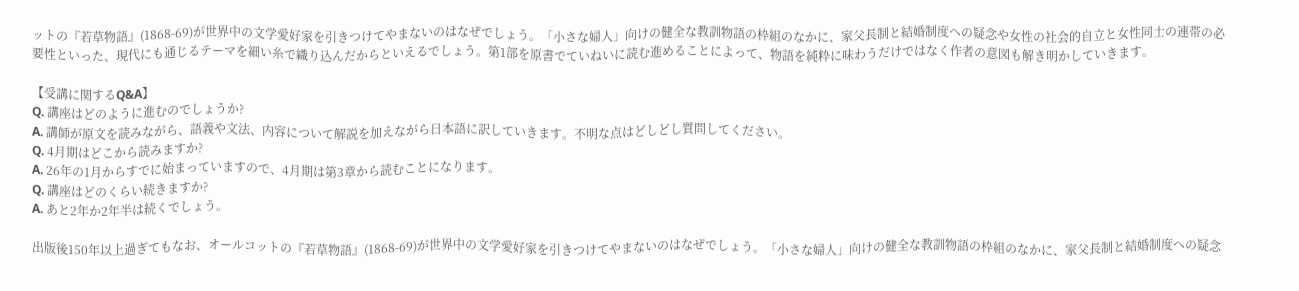ットの『若草物語』(1868-69)が世界中の文学愛好家を引きつけてやまないのはなぜでしょう。「小さな婦人」向けの健全な教訓物語の枠組のなかに、家父長制と結婚制度への疑念や女性の社会的自立と女性同士の連帯の必要性といった、現代にも通じるテーマを細い糸で織り込んだからといえるでしょう。第1部を原書でていねいに読む進めることによって、物語を純粋に味わうだけではなく作者の意図も解き明かしていきます。

【受講に関するQ&A】
Q. 講座はどのように進むのでしょうか?
A. 講師が原文を読みながら、語義や文法、内容について解説を加えながら日本語に訳していきます。不明な点はどしどし質問してください。
Q. 4月期はどこから読みますか?
A. 26年の1月からすでに始まっていますので、4月期は第3章から読むことになります。
Q. 講座はどのくらい続きますか?
A. あと2年か2年半は続くでしょう。

出版後150年以上過ぎてもなお、オールコットの『若草物語』(1868-69)が世界中の文学愛好家を引きつけてやまないのはなぜでしょう。「小さな婦人」向けの健全な教訓物語の枠組のなかに、家父長制と結婚制度への疑念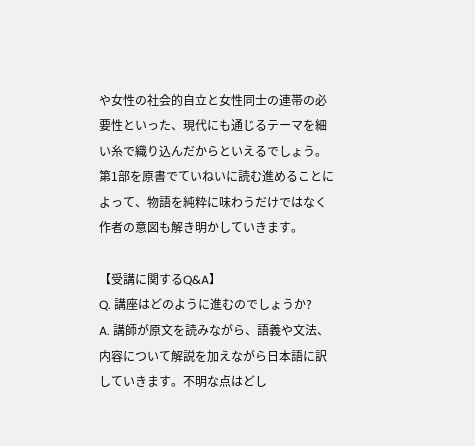や女性の社会的自立と女性同士の連帯の必要性といった、現代にも通じるテーマを細い糸で織り込んだからといえるでしょう。第1部を原書でていねいに読む進めることによって、物語を純粋に味わうだけではなく作者の意図も解き明かしていきます。

【受講に関するQ&A】
Q. 講座はどのように進むのでしょうか?
A. 講師が原文を読みながら、語義や文法、内容について解説を加えながら日本語に訳していきます。不明な点はどし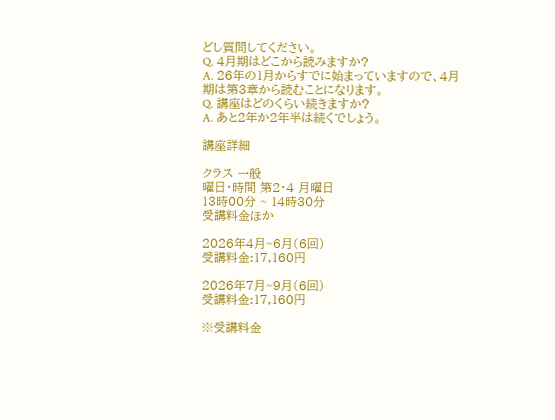どし質問してください。
Q. 4月期はどこから読みますか?
A. 26年の1月からすでに始まっていますので、4月期は第3章から読むことになります。
Q. 講座はどのくらい続きますか?
A. あと2年か2年半は続くでしょう。

講座詳細

クラス 一般
曜日・時間 第2・4 月曜日
13時00分 ~ 14時30分
受講料金ほか

2026年4月~6月(6回)
受講料金:17,160円

2026年7月~9月(6回)
受講料金:17,160円

※受講料金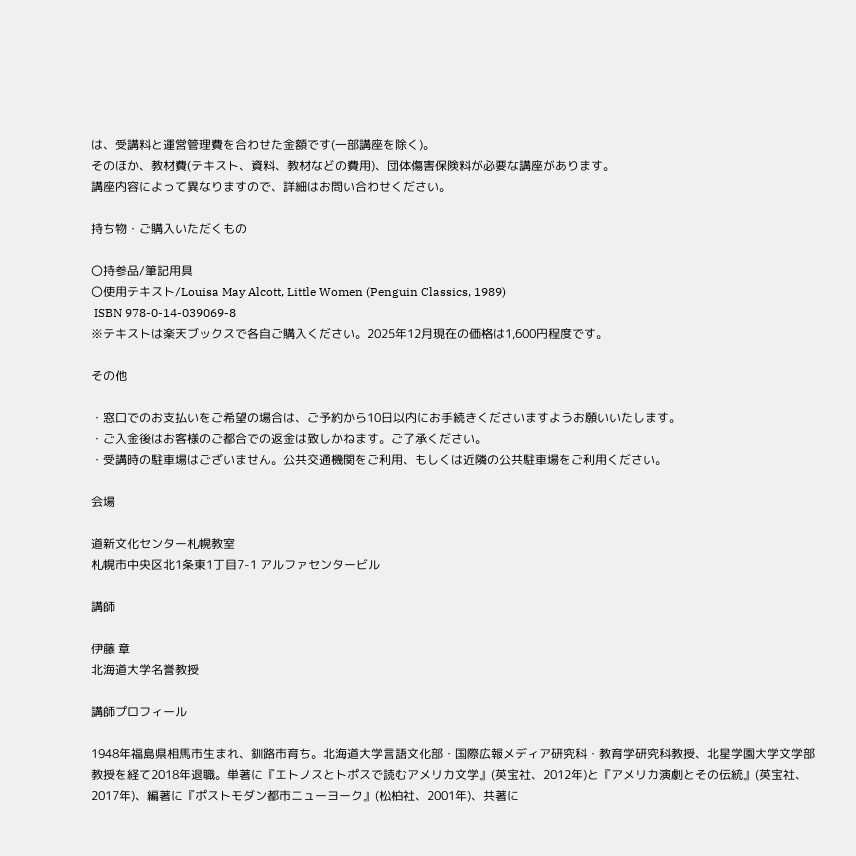は、受講料と運営管理費を合わせた金額です(一部講座を除く)。
そのほか、教材費(テキスト、資料、教材などの費用)、団体傷害保険料が必要な講座があります。
講座内容によって異なりますので、詳細はお問い合わせください。

持ち物・ご購入いただくもの

〇持参品/筆記用具
〇使用テキスト/Louisa May Alcott, Little Women (Penguin Classics, 1989)
 ISBN 978-0-14-039069-8
※テキストは楽天ブックスで各自ご購入ください。2025年12月現在の価格は1,600円程度です。

その他

・窓口でのお支払いをご希望の場合は、ご予約から10日以内にお手続きくださいますようお願いいたします。
・ご入金後はお客様のご都合での返金は致しかねます。ご了承ください。
・受講時の駐車場はございません。公共交通機関をご利用、もしくは近隣の公共駐車場をご利用ください。

会場

道新文化センター札幌教室
札幌市中央区北1条東1丁目7-1 アルファセンタービル

講師

伊藤 章
北海道大学名誉教授

講師プロフィール

1948年福島県相馬市生まれ、釧路市育ち。北海道大学言語文化部・国際広報メディア研究科・教育学研究科教授、北星学園大学文学部教授を経て2018年退職。単著に『エトノスとトポスで読むアメリカ文学』(英宝社、2012年)と『アメリカ演劇とその伝統』(英宝社、2017年)、編著に『ポストモダン都市ニューヨーク』(松柏社、2001年)、共著に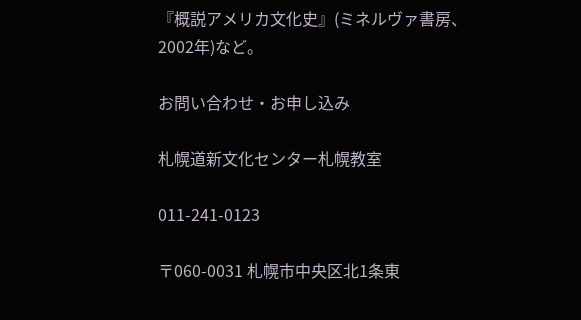『概説アメリカ文化史』(ミネルヴァ書房、2002年)など。

お問い合わせ・お申し込み

札幌道新文化センター札幌教室

011-241-0123

〒060-0031 札幌市中央区北1条東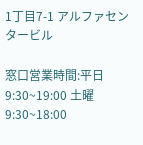1丁目7-1 アルファセンタービル

窓口営業時間:平日 9:30~19:00 土曜 9:30~18:00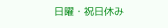日曜・祝日休み